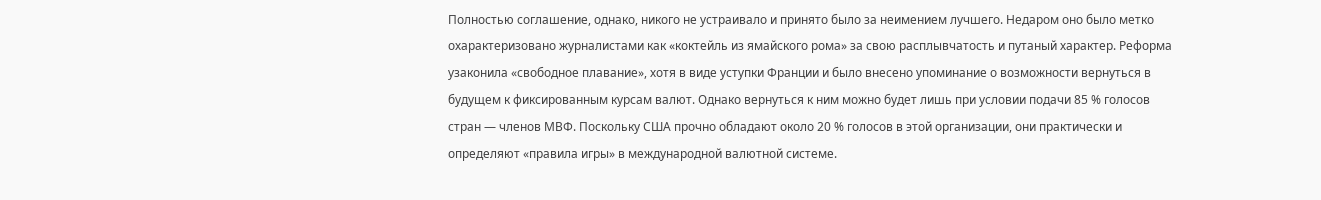Полностью соглашение, однако, никого не устраивало и принято было за неимением лучшего. Недаром оно было метко охарактеризовано журналистами как «коктейль из ямайского рома» за свою расплывчатость и путаный характер. Реформа узаконила «свободное плавание», хотя в виде уступки Франции и было внесено упоминание о возможности вернуться в будущем к фиксированным курсам валют. Однако вернуться к ним можно будет лишь при условии подачи 85 % голосов стран — членов МВФ. Поскольку США прочно обладают около 20 % голосов в этой организации, они практически и определяют «правила игры» в международной валютной системе.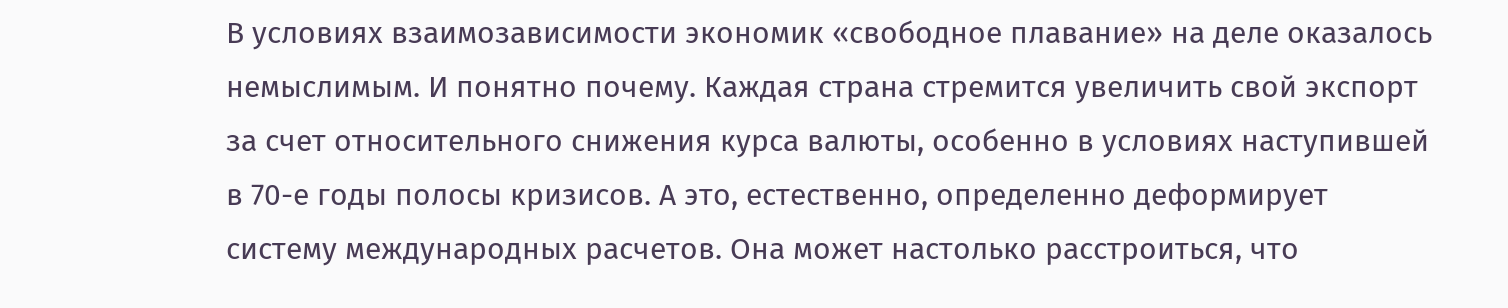В условиях взаимозависимости экономик «свободное плавание» на деле оказалось немыслимым. И понятно почему. Каждая страна стремится увеличить свой экспорт за счет относительного снижения курса валюты, особенно в условиях наступившей в 70-е годы полосы кризисов. А это, естественно, определенно деформирует систему международных расчетов. Она может настолько расстроиться, что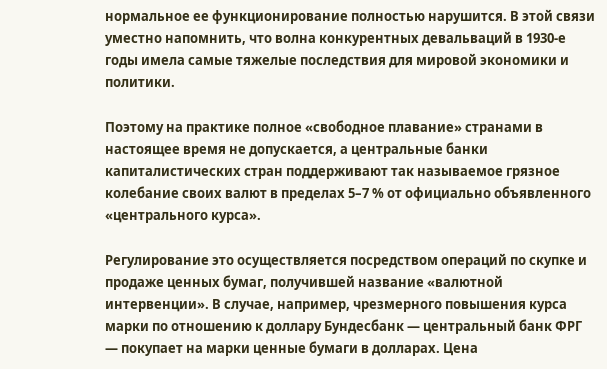нормальное ее функционирование полностью нарушится. В этой связи уместно напомнить, что волна конкурентных девальваций в 1930-е годы имела самые тяжелые последствия для мировой экономики и политики.

Поэтому на практике полное «свободное плавание» странами в настоящее время не допускается, а центральные банки капиталистических стран поддерживают так называемое грязное колебание своих валют в пределах 5–7 % от официально объявленного «центрального курса».

Регулирование это осуществляется посредством операций по скупке и продаже ценных бумаг, получившей название «валютной интервенции». В случае, например, чрезмерного повышения курса марки по отношению к доллару Бундесбанк — центральный банк ФРГ — покупает на марки ценные бумаги в долларах. Цена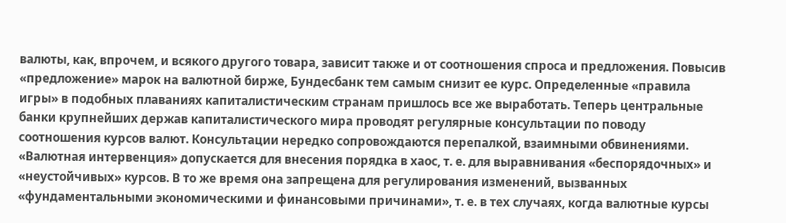валюты, как, впрочем, и всякого другого товара, зависит также и от соотношения спроса и предложения. Повысив «предложение» марок на валютной бирже, Бундесбанк тем самым снизит ее курс. Определенные «правила игры» в подобных плаваниях капиталистическим странам пришлось все же выработать. Теперь центральные банки крупнейших держав капиталистического мира проводят регулярные консультации по поводу соотношения курсов валют. Консультации нередко сопровождаются перепалкой, взаимными обвинениями. «Валютная интервенция» допускается для внесения порядка в хаос, т. е. для выравнивания «беспорядочных» и «неустойчивых» курсов. В то же время она запрещена для регулирования изменений, вызванных «фундаментальными экономическими и финансовыми причинами», т. е. в тех случаях, когда валютные курсы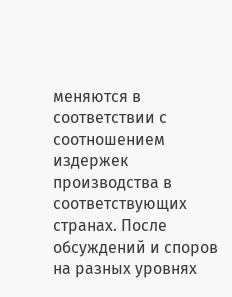меняются в соответствии с соотношением издержек производства в соответствующих странах. После обсуждений и споров на разных уровнях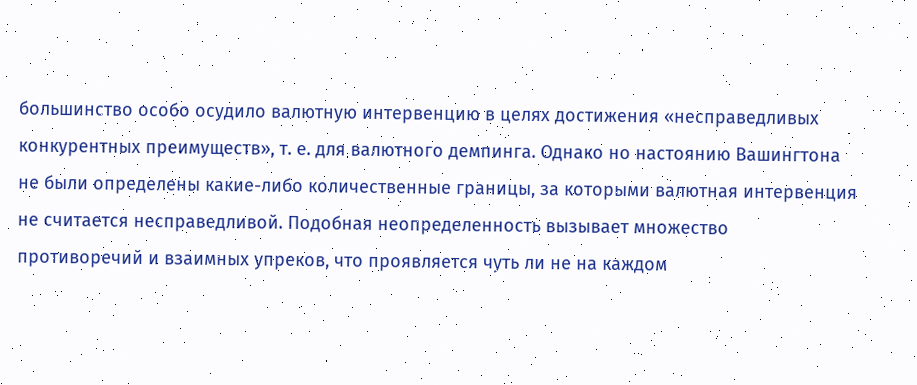большинство особо осудило валютную интервенцию в целях достижения «несправедливых конкурентных преимуществ», т. е. для валютного демпинга. Однако но настоянию Вашингтона не были определены какие-либо количественные границы, за которыми валютная интервенция не считается несправедливой. Подобная неопределенность вызывает множество противоречий и взаимных упреков, что проявляется чуть ли не на каждом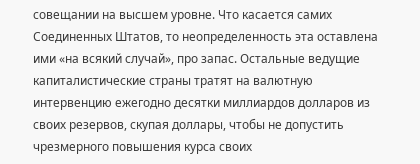совещании на высшем уровне. Что касается самих Соединенных Штатов, то неопределенность эта оставлена ими «на всякий случай», про запас. Остальные ведущие капиталистические страны тратят на валютную интервенцию ежегодно десятки миллиардов долларов из своих резервов, скупая доллары, чтобы не допустить чрезмерного повышения курса своих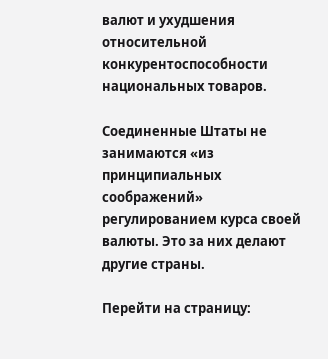валют и ухудшения относительной конкурентоспособности национальных товаров.

Соединенные Штаты не занимаются «из принципиальных соображений» регулированием курса своей валюты. Это за них делают другие страны.

Перейти на страницу: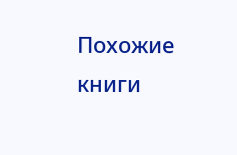Похожие книги